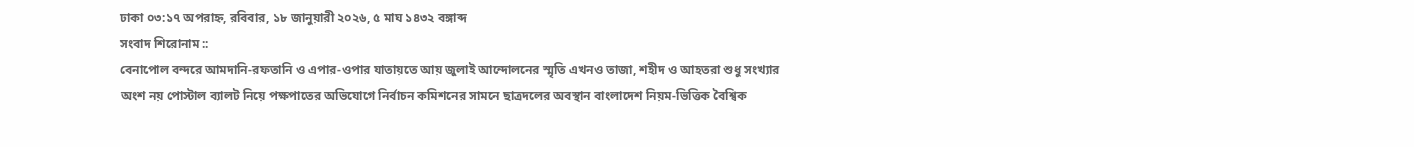ঢাকা ০৩:১৭ অপরাহ্ন, রবিবার, ১৮ জানুয়ারী ২০২৬, ৫ মাঘ ১৪৩২ বঙ্গাব্দ
সংবাদ শিরোনাম ::
বেনাপোল বন্দরে আমদানি-রফতানি ও এপার-ওপার যাতায়তে আয় জুলাই আন্দোলনের স্মৃতি এখনও তাজা, শহীদ ও আহতরা শুধু সংখ্যার অংশ নয় পোস্টাল ব্যালট নিয়ে পক্ষপাতের অভিযোগে নির্বাচন কমিশনের সামনে ছাত্রদলের অবস্থান বাংলাদেশ নিয়ম-ভিত্তিক বৈশ্বিক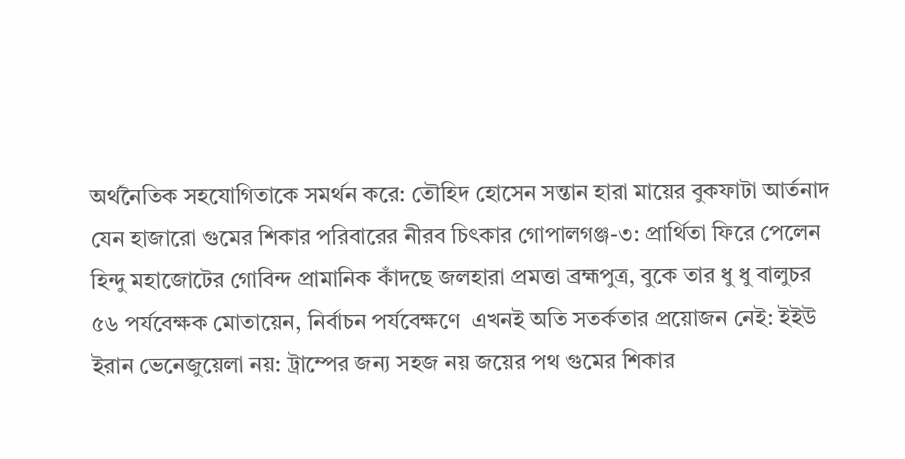অর্থনৈতিক সহযোগিতাকে সমর্থন করে: তৌহিদ হোসেন সন্তান হারা মায়ের বুকফাটা আর্তনাদ যেন হাজারো গুমের শিকার পরিবারের নীরব চিৎকার গোপালগঞ্জ-৩: প্রার্থিতা ফিরে পেলেন হিন্দু মহাজোটের গোবিন্দ প্রামানিক কাঁদছে জলহারা প্রমত্তা ব্রহ্মপুত্র, বুকে তার ধু ধু বালুচর ৫৬ পর্যবেক্ষক মোতায়েন, নির্বাচন পর্যবেক্ষণে  এখনই অতি সতর্কতার প্রয়োজন নেই: ইইউ ইরান ভেনেজুয়েলা নয়: ট্রাম্পের জন্য সহজ নয় জয়ের পথ গুমের শিকার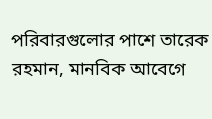পরিবারগুলোর পাশে তারেক রহমান, মানবিক আবেগে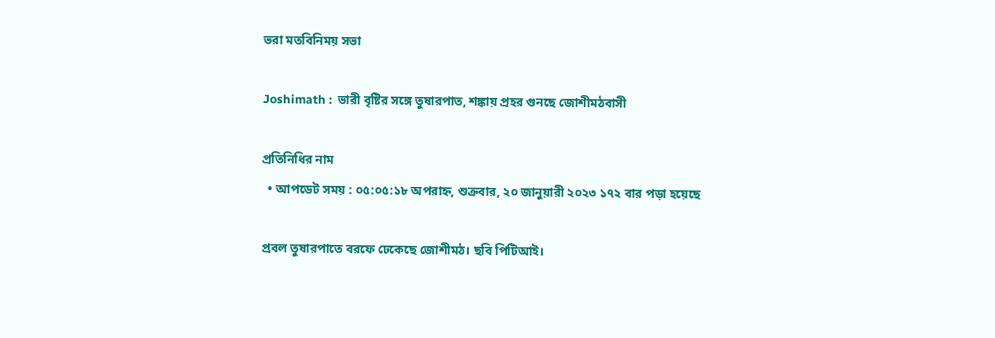ভরা মতবিনিময় সভা

Joshimath :  ভারী বৃষ্টির সঙ্গে তুষারপাত, শঙ্কায় প্রহর গুনছে জোশীমঠবাসী

প্রতিনিধির নাম
  • আপডেট সময় : ০৫:০৫:১৮ অপরাহ্ন, শুক্রবার, ২০ জানুয়ারী ২০২৩ ১৭২ বার পড়া হয়েছে

প্রবল তুষারপাতে বরফে ঢেকেছে জোশীমঠ। ছবি পিটিআই।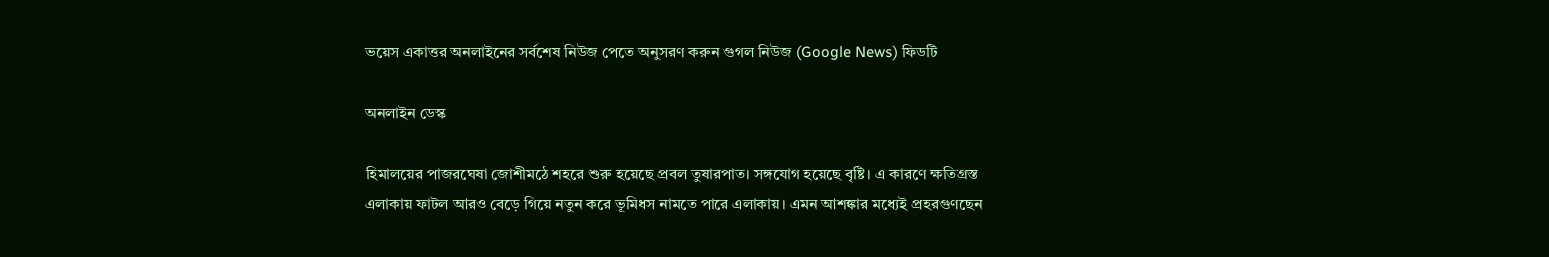ভয়েস একাত্তর অনলাইনের সর্বশেষ নিউজ পেতে অনুসরণ করুন গুগল নিউজ (Google News) ফিডটি

অনলাইন ডেস্ক

হিমালয়ের পাজরঘেষা জোশীমঠে শহরে শুরু হয়েছে প্রবল তুষারপাত। সঙ্গযোগ হয়েছে বৃষ্টি। এ কারণে ক্ষতিগ্রস্ত এলাকায় ফাটল আরও বেড়ে গিয়ে নতুন করে ভূমিধস নামতে পারে এলাকায়। এমন আশঙ্কার মধ্যেই প্রহরগুণছেন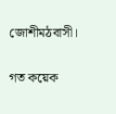জোশীমঠবাসী।

গত কয়েক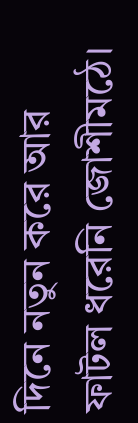দিনে নতুন করে আর ফাটল ধরেনি জোশীমঠে।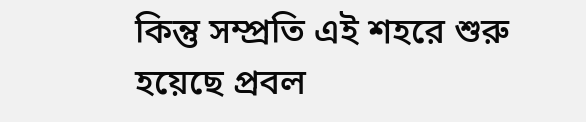কিন্তু সম্প্রতি এই শহরে শুরু হয়েছে প্রবল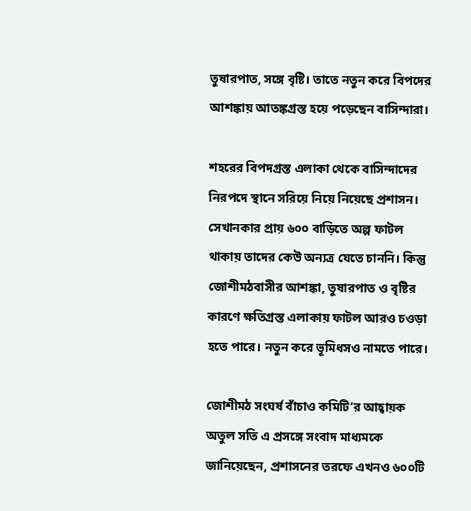তুষারপাত, সঙ্গে বৃষ্টি। তাতে নতুন করে বিপদের আশঙ্কায় আতঙ্কগ্রস্ত হয়ে পড়েছেন বাসিন্দারা।

শহরের বিপদগ্রস্ত এলাকা থেকে বাসিন্দাদের নিরপদে স্থানে সরিয়ে নিয়ে নিয়েছে প্রশাসন। সেখানকার প্রায় ৬০০ বাড়িতে অল্প ফাটল থাকায় তাদের কেউ অন্যত্র যেতে চাননি। কিন্তু জোশীমঠবাসীর আশঙ্কা, তুষারপাত ও বৃষ্টির কারণে ক্ষতিগ্রস্ত এলাকায় ফাটল আরও চওড়া হতে পারে। নতুন করে ভূমিধসও নামতে পারে।

জোশীমঠ সংঘর্ষ বাঁচাও কমিটি’র আহ্বায়ক অতুল সতি এ প্রসঙ্গে সংবাদ মাধ্যমকে জানিয়েছেন, প্রশাসনের তরফে এখনও ৬০০টি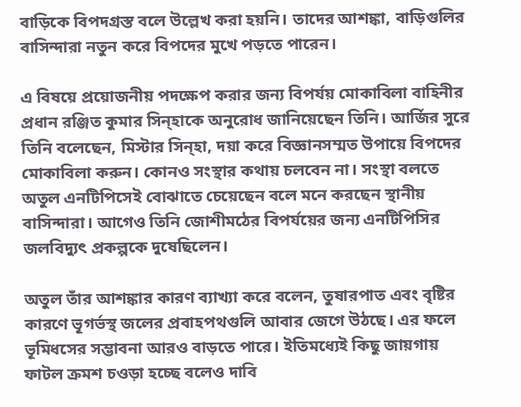বাড়িকে বিপদগ্রস্ত বলে উল্লেখ করা হয়নি। তাদের আশঙ্কা, বাড়িগুলির বাসিন্দারা নতুন করে বিপদের মুখে পড়তে পারেন।

এ বিষয়ে প্রয়োজনীয় পদক্ষেপ করার জন্য বিপর্যয় মোকাবিলা বাহিনীর প্রধান রঞ্জিত কুমার সিন্হাকে অনুরোধ জানিয়েছেন তিনি। আর্জির সুরে তিনি বলেছেন, মিস্টার সিন্হা, দয়া করে বিজ্ঞানসম্মত উপায়ে বিপদের মোকাবিলা করুন। কোনও সংস্থার কথায় চলবেন না। সংস্থা বলতে অতুল এনটিপিসেই বোঝাতে চেয়েছেন বলে মনে করছেন স্থানীয় বাসিন্দারা। আগেও তিনি জোশীমঠের বিপর্যয়ের জন্য এনটিপিসির জলবিদ্যুৎ প্রকল্পকে দুষেছিলেন।

অতুল তাঁর আশঙ্কার কারণ ব্যাখ্যা করে বলেন, তুষারপাত এবং বৃষ্টির কারণে ভূগর্ভস্থ জলের প্রবাহপথগুলি আবার জেগে উঠছে। এর ফলে ভূমিধসের সম্ভাবনা আরও বাড়তে পারে। ইতিমধ্যেই কিছু জায়গায় ফাটল ক্রমশ চওড়া হচ্ছে বলেও দাবি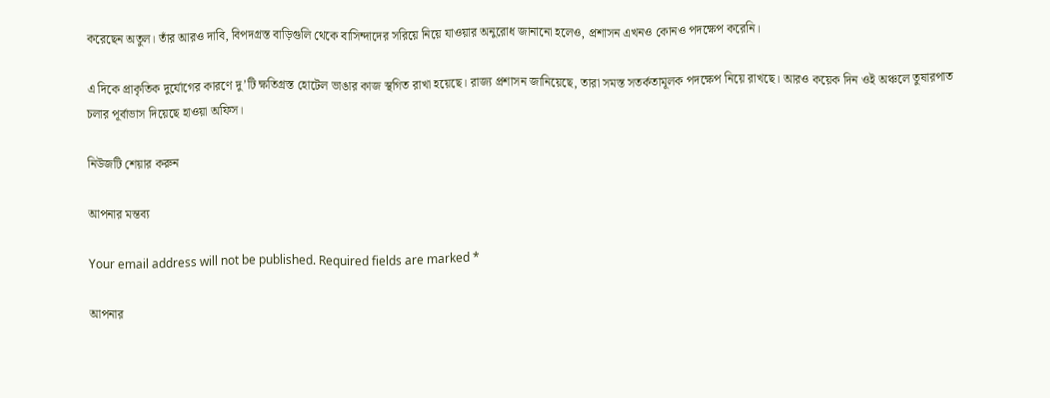করেছেন অতুল। তাঁর আরও দাবি, বিপদগ্রস্ত বাড়িগুলি থেকে বাসিন্দাদের সরিয়ে নিয়ে যাওয়ার অনুরোধ জানানো হলেও, প্রশাসন এখনও কোনও পদক্ষেপ করেনি।

এ দিকে প্রাকৃতিক দুর্যোগের কারণে দু’টি ক্ষতিগ্রস্ত হোটেল ভাঙার কাজ স্থগিত রাখা হয়েছে। রাজ্য প্রশাসন জানিয়েছে, তারা সমস্ত সতর্কতামূলক পদক্ষেপ নিয়ে রাখছে। আরও কয়েক দিন ওই অঞ্চলে তুষারপাত চলার পূর্বাভাস দিয়েছে হাওয়া অফিস।

নিউজটি শেয়ার করুন

আপনার মন্তব্য

Your email address will not be published. Required fields are marked *

আপনার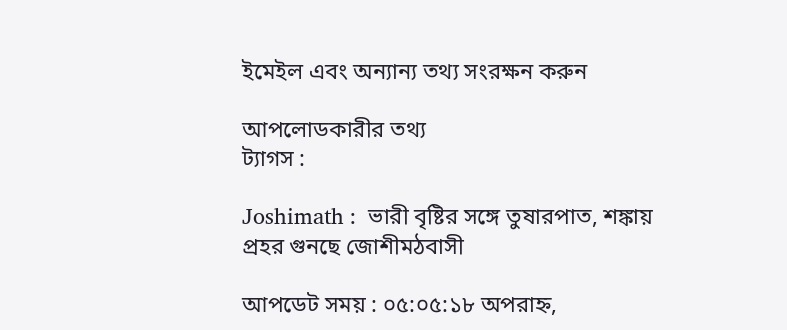ইমেইল এবং অন্যান্য তথ্য সংরক্ষন করুন

আপলোডকারীর তথ্য
ট্যাগস :

Joshimath :  ভারী বৃষ্টির সঙ্গে তুষারপাত, শঙ্কায় প্রহর গুনছে জোশীমঠবাসী

আপডেট সময় : ০৫:০৫:১৮ অপরাহ্ন,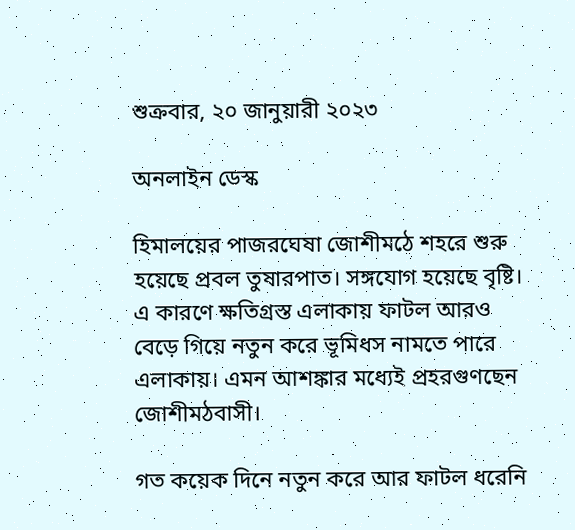শুক্রবার, ২০ জানুয়ারী ২০২৩

অনলাইন ডেস্ক

হিমালয়ের পাজরঘেষা জোশীমঠে শহরে শুরু হয়েছে প্রবল তুষারপাত। সঙ্গযোগ হয়েছে বৃষ্টি। এ কারণে ক্ষতিগ্রস্ত এলাকায় ফাটল আরও বেড়ে গিয়ে নতুন করে ভূমিধস নামতে পারে এলাকায়। এমন আশঙ্কার মধ্যেই প্রহরগুণছেন জোশীমঠবাসী।

গত কয়েক দিনে নতুন করে আর ফাটল ধরেনি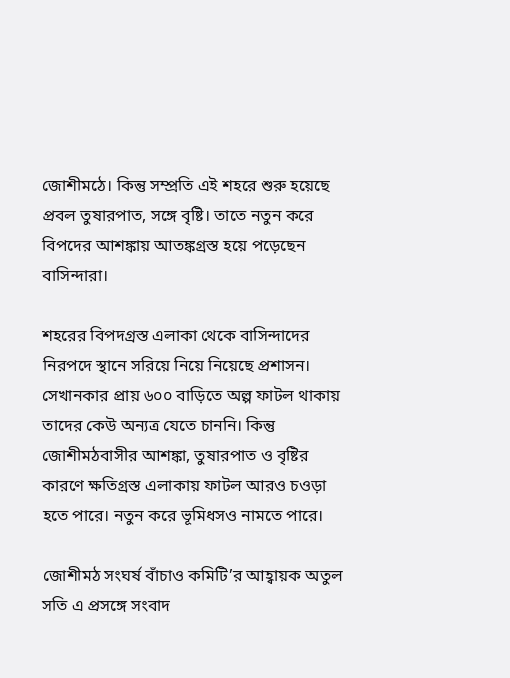জোশীমঠে। কিন্তু সম্প্রতি এই শহরে শুরু হয়েছে প্রবল তুষারপাত, সঙ্গে বৃষ্টি। তাতে নতুন করে বিপদের আশঙ্কায় আতঙ্কগ্রস্ত হয়ে পড়েছেন বাসিন্দারা।

শহরের বিপদগ্রস্ত এলাকা থেকে বাসিন্দাদের নিরপদে স্থানে সরিয়ে নিয়ে নিয়েছে প্রশাসন। সেখানকার প্রায় ৬০০ বাড়িতে অল্প ফাটল থাকায় তাদের কেউ অন্যত্র যেতে চাননি। কিন্তু জোশীমঠবাসীর আশঙ্কা, তুষারপাত ও বৃষ্টির কারণে ক্ষতিগ্রস্ত এলাকায় ফাটল আরও চওড়া হতে পারে। নতুন করে ভূমিধসও নামতে পারে।

জোশীমঠ সংঘর্ষ বাঁচাও কমিটি’র আহ্বায়ক অতুল সতি এ প্রসঙ্গে সংবাদ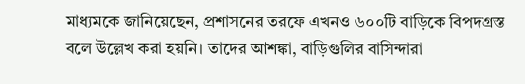মাধ্যমকে জানিয়েছেন, প্রশাসনের তরফে এখনও ৬০০টি বাড়িকে বিপদগ্রস্ত বলে উল্লেখ করা হয়নি। তাদের আশঙ্কা, বাড়িগুলির বাসিন্দারা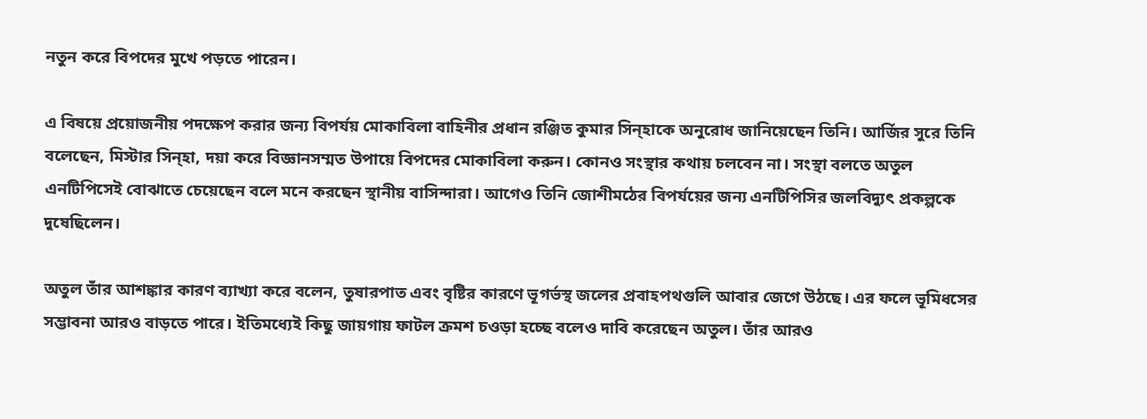নতুন করে বিপদের মুখে পড়তে পারেন।

এ বিষয়ে প্রয়োজনীয় পদক্ষেপ করার জন্য বিপর্যয় মোকাবিলা বাহিনীর প্রধান রঞ্জিত কুমার সিন্হাকে অনুরোধ জানিয়েছেন তিনি। আর্জির সুরে তিনি বলেছেন, মিস্টার সিন্হা, দয়া করে বিজ্ঞানসম্মত উপায়ে বিপদের মোকাবিলা করুন। কোনও সংস্থার কথায় চলবেন না। সংস্থা বলতে অতুল এনটিপিসেই বোঝাতে চেয়েছেন বলে মনে করছেন স্থানীয় বাসিন্দারা। আগেও তিনি জোশীমঠের বিপর্যয়ের জন্য এনটিপিসির জলবিদ্যুৎ প্রকল্পকে দুষেছিলেন।

অতুল তাঁর আশঙ্কার কারণ ব্যাখ্যা করে বলেন, তুষারপাত এবং বৃষ্টির কারণে ভূগর্ভস্থ জলের প্রবাহপথগুলি আবার জেগে উঠছে। এর ফলে ভূমিধসের সম্ভাবনা আরও বাড়তে পারে। ইতিমধ্যেই কিছু জায়গায় ফাটল ক্রমশ চওড়া হচ্ছে বলেও দাবি করেছেন অতুল। তাঁর আরও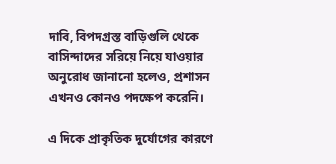দাবি, বিপদগ্রস্ত বাড়িগুলি থেকে বাসিন্দাদের সরিয়ে নিয়ে যাওয়ার অনুরোধ জানানো হলেও, প্রশাসন এখনও কোনও পদক্ষেপ করেনি।

এ দিকে প্রাকৃতিক দুর্যোগের কারণে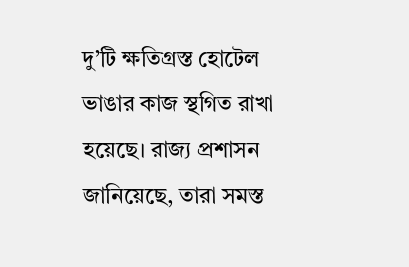দু’টি ক্ষতিগ্রস্ত হোটেল ভাঙার কাজ স্থগিত রাখা হয়েছে। রাজ্য প্রশাসন জানিয়েছে, তারা সমস্ত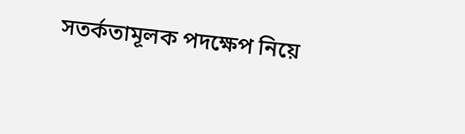সতর্কতামূলক পদক্ষেপ নিয়ে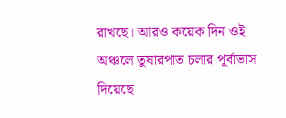রাখছে। আরও কয়েক দিন ওই অঞ্চলে তুষারপাত চলার পূর্বাভাস দিয়েছে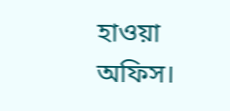হাওয়া অফিস।